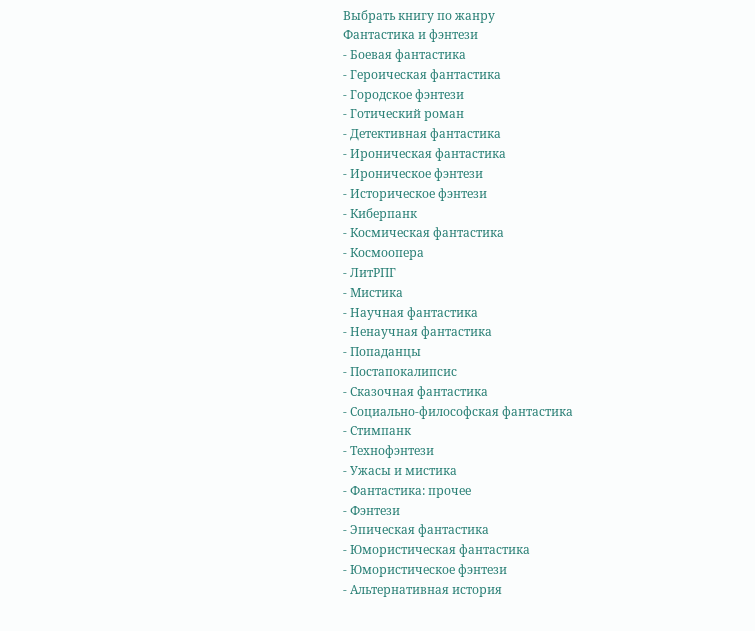Выбрать книгу по жанру
Фантастика и фэнтези
- Боевая фантастика
- Героическая фантастика
- Городское фэнтези
- Готический роман
- Детективная фантастика
- Ироническая фантастика
- Ироническое фэнтези
- Историческое фэнтези
- Киберпанк
- Космическая фантастика
- Космоопера
- ЛитРПГ
- Мистика
- Научная фантастика
- Ненаучная фантастика
- Попаданцы
- Постапокалипсис
- Сказочная фантастика
- Социально-философская фантастика
- Стимпанк
- Технофэнтези
- Ужасы и мистика
- Фантастика: прочее
- Фэнтези
- Эпическая фантастика
- Юмористическая фантастика
- Юмористическое фэнтези
- Альтернативная история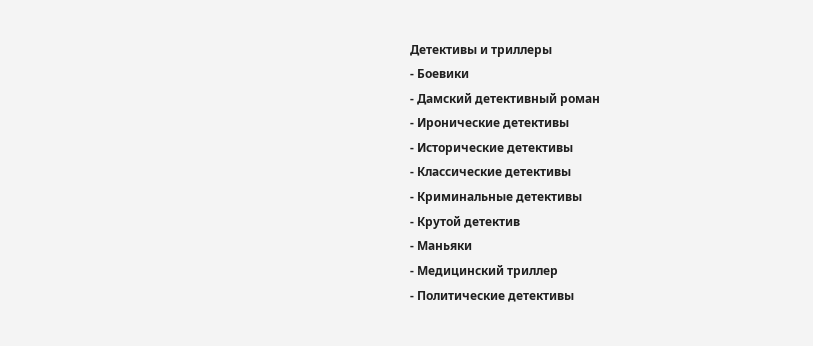Детективы и триллеры
- Боевики
- Дамский детективный роман
- Иронические детективы
- Исторические детективы
- Классические детективы
- Криминальные детективы
- Крутой детектив
- Маньяки
- Медицинский триллер
- Политические детективы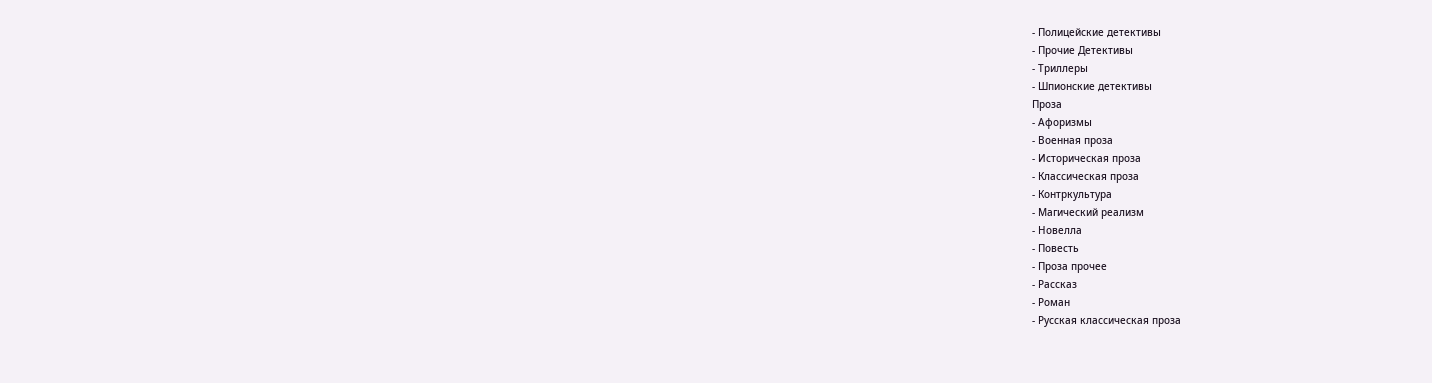- Полицейские детективы
- Прочие Детективы
- Триллеры
- Шпионские детективы
Проза
- Афоризмы
- Военная проза
- Историческая проза
- Классическая проза
- Контркультура
- Магический реализм
- Новелла
- Повесть
- Проза прочее
- Рассказ
- Роман
- Русская классическая проза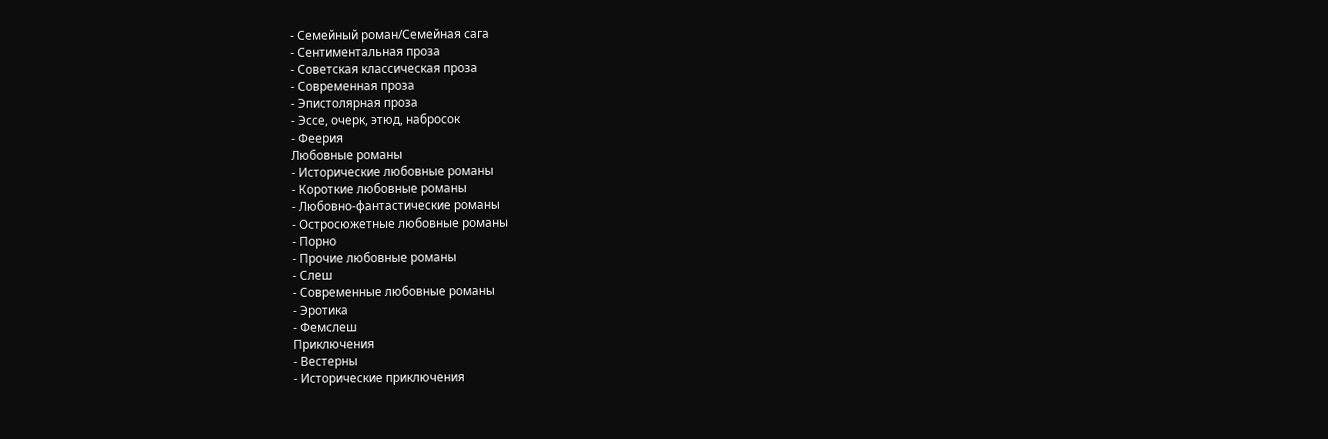- Семейный роман/Семейная сага
- Сентиментальная проза
- Советская классическая проза
- Современная проза
- Эпистолярная проза
- Эссе, очерк, этюд, набросок
- Феерия
Любовные романы
- Исторические любовные романы
- Короткие любовные романы
- Любовно-фантастические романы
- Остросюжетные любовные романы
- Порно
- Прочие любовные романы
- Слеш
- Современные любовные романы
- Эротика
- Фемслеш
Приключения
- Вестерны
- Исторические приключения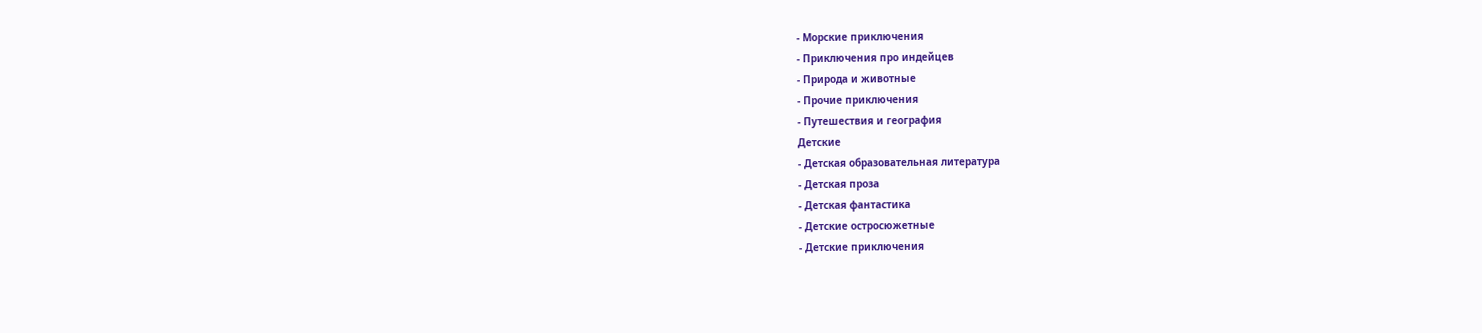- Морские приключения
- Приключения про индейцев
- Природа и животные
- Прочие приключения
- Путешествия и география
Детские
- Детская образовательная литература
- Детская проза
- Детская фантастика
- Детские остросюжетные
- Детские приключения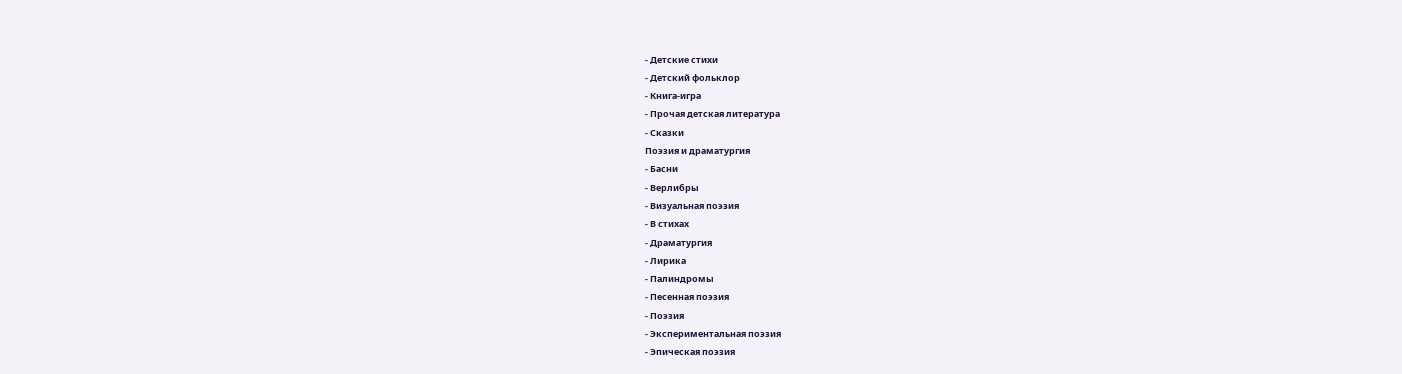- Детские стихи
- Детский фольклор
- Книга-игра
- Прочая детская литература
- Сказки
Поэзия и драматургия
- Басни
- Верлибры
- Визуальная поэзия
- В стихах
- Драматургия
- Лирика
- Палиндромы
- Песенная поэзия
- Поэзия
- Экспериментальная поэзия
- Эпическая поэзия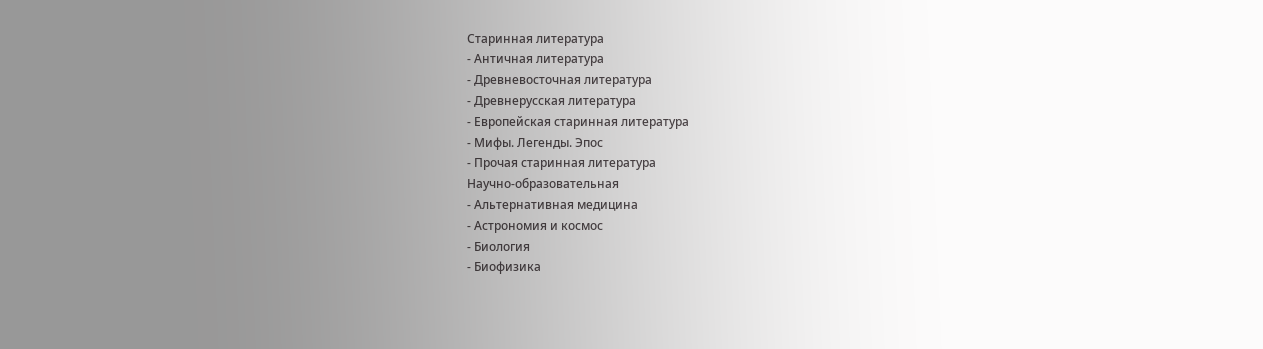Старинная литература
- Античная литература
- Древневосточная литература
- Древнерусская литература
- Европейская старинная литература
- Мифы. Легенды. Эпос
- Прочая старинная литература
Научно-образовательная
- Альтернативная медицина
- Астрономия и космос
- Биология
- Биофизика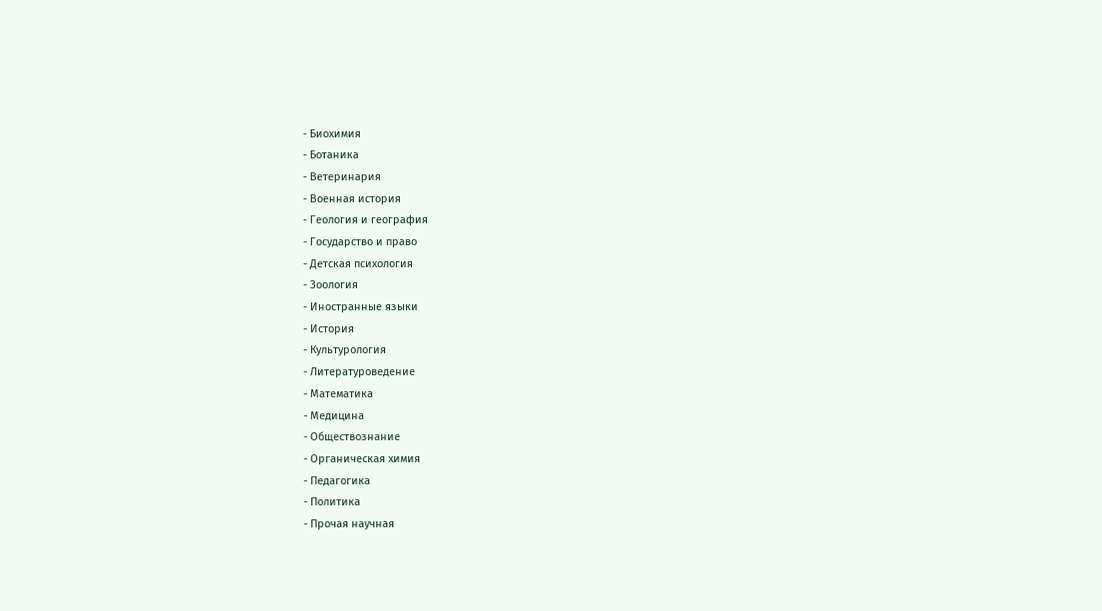- Биохимия
- Ботаника
- Ветеринария
- Военная история
- Геология и география
- Государство и право
- Детская психология
- Зоология
- Иностранные языки
- История
- Культурология
- Литературоведение
- Математика
- Медицина
- Обществознание
- Органическая химия
- Педагогика
- Политика
- Прочая научная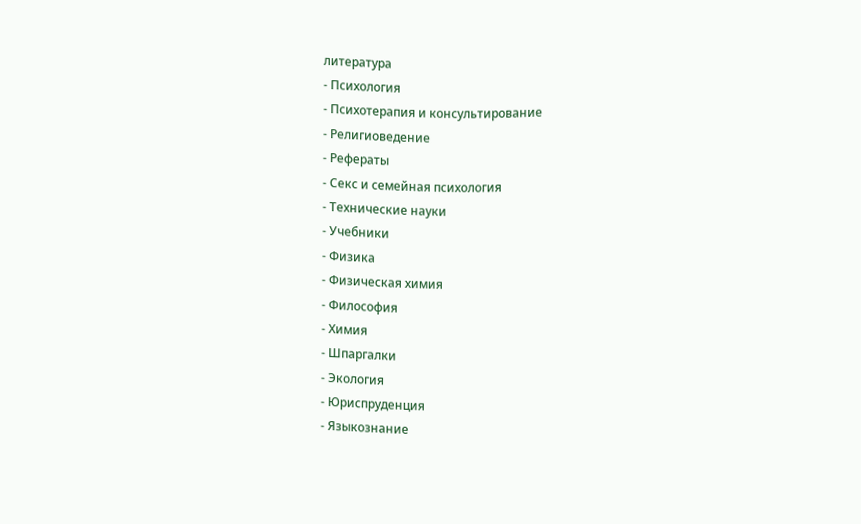литература
- Психология
- Психотерапия и консультирование
- Религиоведение
- Рефераты
- Секс и семейная психология
- Технические науки
- Учебники
- Физика
- Физическая химия
- Философия
- Химия
- Шпаргалки
- Экология
- Юриспруденция
- Языкознание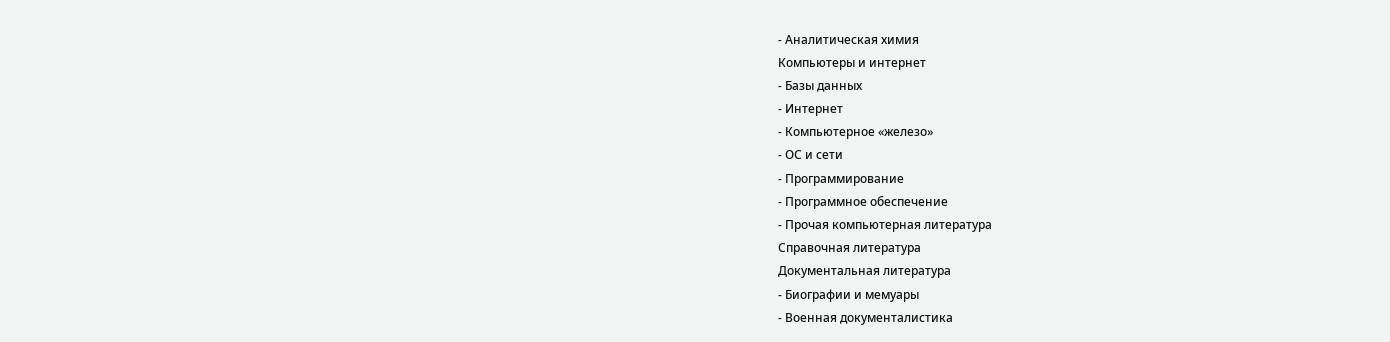- Аналитическая химия
Компьютеры и интернет
- Базы данных
- Интернет
- Компьютерное «железо»
- ОС и сети
- Программирование
- Программное обеспечение
- Прочая компьютерная литература
Справочная литература
Документальная литература
- Биографии и мемуары
- Военная документалистика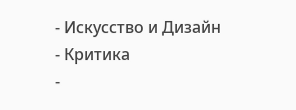- Искусство и Дизайн
- Критика
-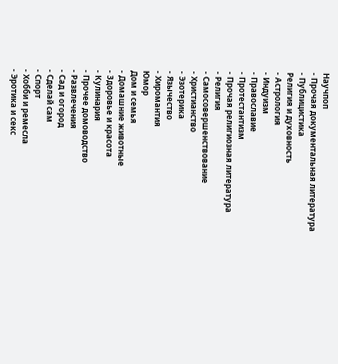Научпоп
- Прочая документальная литература
- Публицистика
Религия и духовность
- Астрология
- Индуизм
- Православие
- Протестантизм
- Прочая религиозная литература
- Религия
- Самосовершенствование
- Христианство
- Эзотерика
- Язычество
- Хиромантия
Юмор
Дом и семья
- Домашние животные
- Здоровье и красота
- Кулинария
- Прочее домоводство
- Развлечения
- Сад и огород
- Сделай сам
- Спорт
- Хобби и ремесла
- Эротика и секс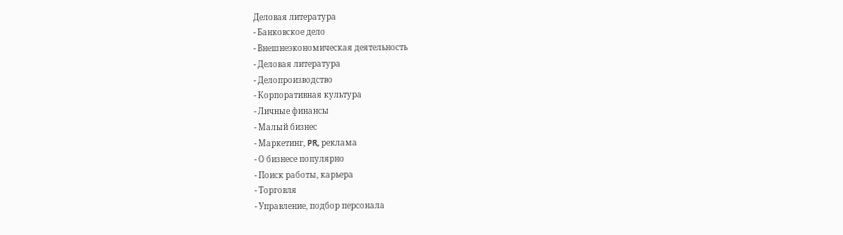Деловая литература
- Банковское дело
- Внешнеэкономическая деятельность
- Деловая литература
- Делопроизводство
- Корпоративная культура
- Личные финансы
- Малый бизнес
- Маркетинг, PR, реклама
- О бизнесе популярно
- Поиск работы, карьера
- Торговля
- Управление, подбор персонала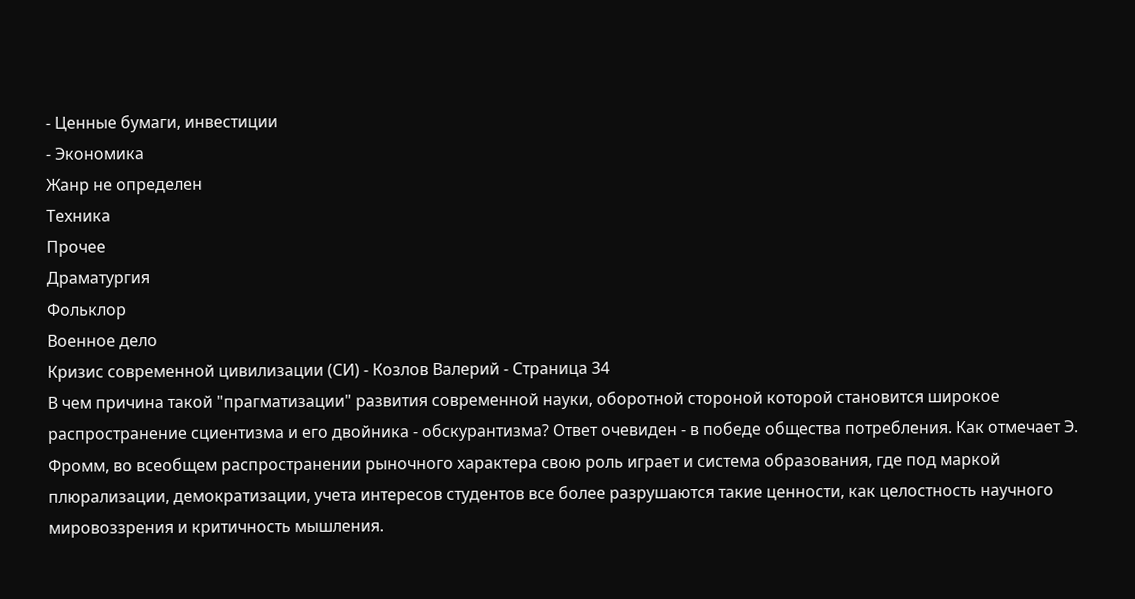- Ценные бумаги, инвестиции
- Экономика
Жанр не определен
Техника
Прочее
Драматургия
Фольклор
Военное дело
Кризис современной цивилизации (СИ) - Козлов Валерий - Страница 34
В чем причина такой "прагматизации" развития современной науки, оборотной стороной которой становится широкое распространение сциентизма и его двойника - обскурантизма? Ответ очевиден - в победе общества потребления. Как отмечает Э. Фромм, во всеобщем распространении рыночного характера свою роль играет и система образования, где под маркой плюрализации, демократизации, учета интересов студентов все более разрушаются такие ценности, как целостность научного мировоззрения и критичность мышления.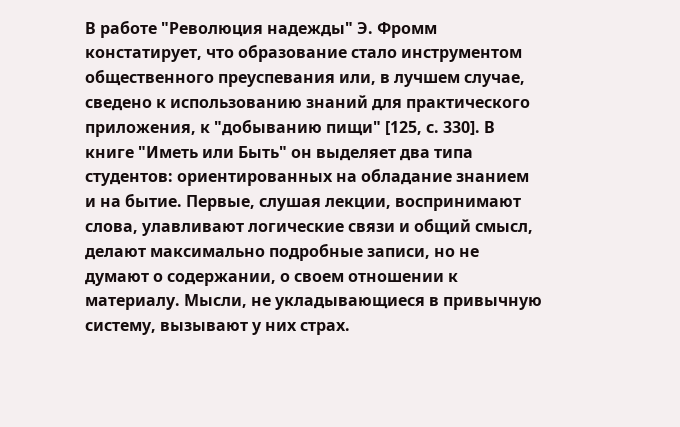В работе "Революция надежды" Э. Фромм констатирует, что образование стало инструментом общественного преуспевания или, в лучшем случае, сведено к использованию знаний для практического приложения, к "добыванию пищи" [125, с. 330]. В книге "Иметь или Быть" он выделяет два типа студентов: ориентированных на обладание знанием и на бытие. Первые, слушая лекции, воспринимают слова, улавливают логические связи и общий смысл, делают максимально подробные записи, но не думают о содержании, о своем отношении к материалу. Мысли, не укладывающиеся в привычную систему, вызывают у них страх.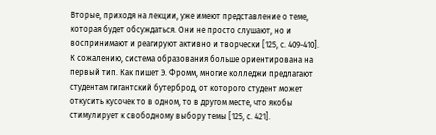Вторые, приходя на лекции, уже имеют представление о теме, которая будет обсуждаться. Они не просто слушают, но и воспринимают и реагируют активно и творчески [125, с. 409-410]. К сожалению, система образования больше ориентирована на первый тип. Как пишет Э. Фромм, многие колледжи предлагают студентам гигантский бутерброд, от которого студент может откусить кусочек то в одном, то в другом месте, что якобы стимулирует к свободному выбору темы [125, с. 421].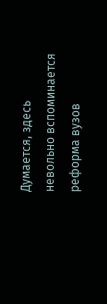Думается, здесь невольно вспоминается реформа вузов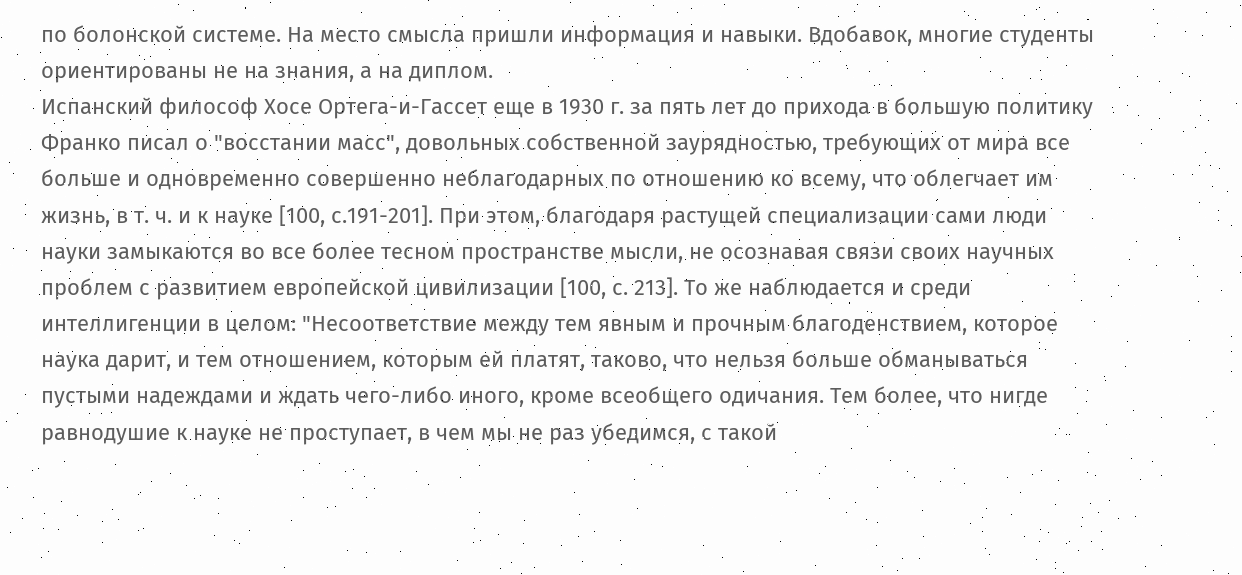по болонской системе. На место смысла пришли информация и навыки. Вдобавок, многие студенты ориентированы не на знания, а на диплом.
Испанский философ Хосе Ортега-и-Гассет еще в 1930 г. за пять лет до прихода в большую политику Франко писал о "восстании масс", довольных собственной заурядностью, требующих от мира все больше и одновременно совершенно неблагодарных по отношению ко всему, что облегчает им жизнь, в т. ч. и к науке [100, с.191-201]. При этом, благодаря растущей специализации сами люди науки замыкаются во все более тесном пространстве мысли, не осознавая связи своих научных проблем с развитием европейской цивилизации [100, с. 213]. То же наблюдается и среди интеллигенции в целом: "Несоответствие между тем явным и прочным благоденствием, которое наука дарит, и тем отношением, которым ей платят, таково, что нельзя больше обманываться пустыми надеждами и ждать чего-либо иного, кроме всеобщего одичания. Тем более, что нигде равнодушие к науке не проступает, в чем мы не раз убедимся, с такой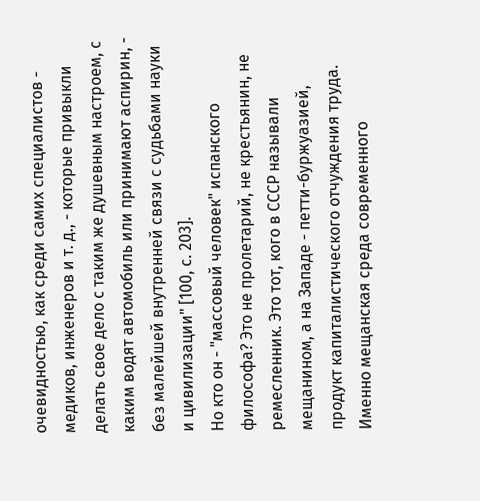очевидностью, как среди самих специалистов - медиков, инженеров и т. д., - которые привыкли делать свое дело с таким же душевным настроем, с каким водят автомобиль или принимают аспирин, - без малейшей внутренней связи с судьбами науки и цивилизации" [100, с. 203].
Но кто он - "массовый человек" испанского философа? Это не пролетарий, не крестьянин, не ремесленник. Это тот, кого в СССР называли мещанином, а на Западе - петти-буржуазией, продукт капиталистического отчуждения труда. Именно мещанская среда современного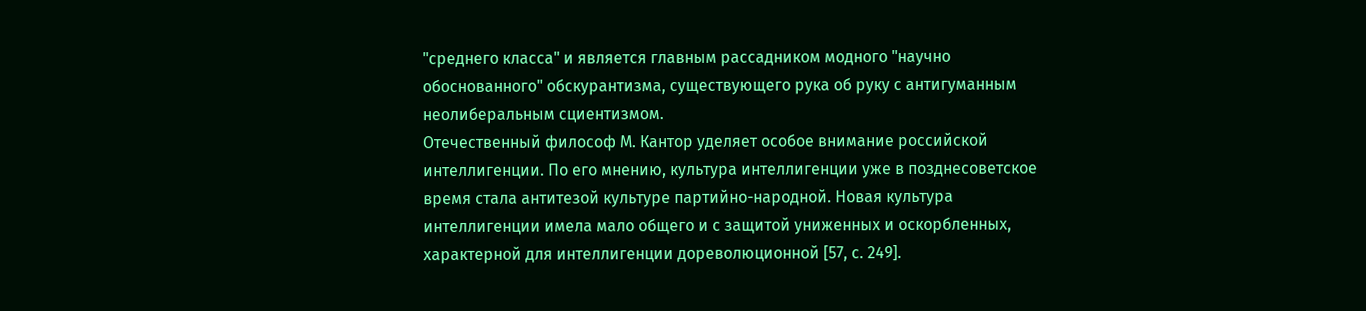"среднего класса" и является главным рассадником модного "научно обоснованного" обскурантизма, существующего рука об руку с антигуманным неолиберальным сциентизмом.
Отечественный философ М. Кантор уделяет особое внимание российской интеллигенции. По его мнению, культура интеллигенции уже в позднесоветское время стала антитезой культуре партийно-народной. Новая культура интеллигенции имела мало общего и с защитой униженных и оскорбленных, характерной для интеллигенции дореволюционной [57, с. 249].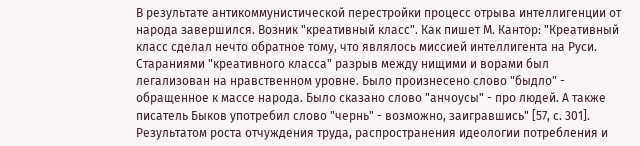В результате антикоммунистической перестройки процесс отрыва интеллигенции от народа завершился. Возник "креативный класс". Как пишет М. Кантор: "Креативный класс сделал нечто обратное тому, что являлось миссией интеллигента на Руси. Стараниями "креативного класса" разрыв между нищими и ворами был легализован на нравственном уровне. Было произнесено слово "быдло" - обращенное к массе народа. Было сказано слово "анчоусы" - про людей. А также писатель Быков употребил слово "чернь" - возможно, заигравшись" [57, с. 301]. Результатом роста отчуждения труда, распространения идеологии потребления и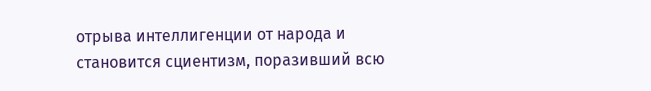отрыва интеллигенции от народа и становится сциентизм, поразивший всю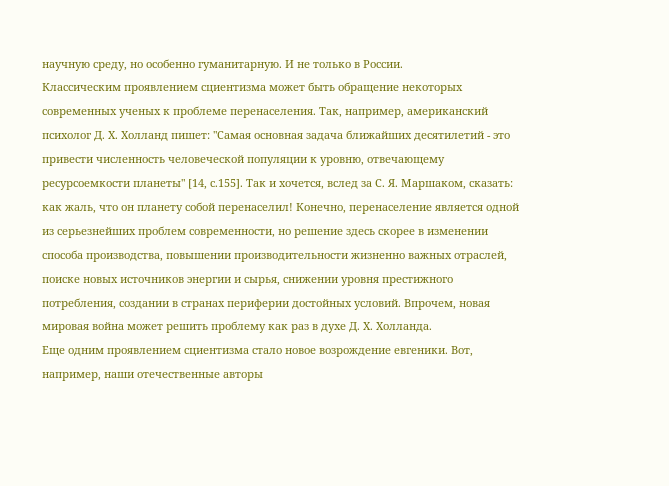научную среду, но особенно гуманитарную. И не только в России.
Классическим проявлением сциентизма может быть обращение некоторых современных ученых к проблеме перенаселения. Так, например, американский психолог Д. Х. Холланд пишет: "Самая основная задача ближайших десятилетий - это привести численность человеческой популяции к уровню, отвечающему ресурсоемкости планеты" [14, с.155]. Так и хочется, вслед за С. Я. Маршаком, сказать: как жаль, что он планету собой перенаселил! Конечно, перенаселение является одной из серьезнейших проблем современности, но решение здесь скорее в изменении способа производства, повышении производительности жизненно важных отраслей, поиске новых источников энергии и сырья, снижении уровня престижного потребления, создании в странах периферии достойных условий. Впрочем, новая мировая война может решить проблему как раз в духе Д. Х. Холланда.
Еще одним проявлением сциентизма стало новое возрождение евгеники. Вот, например, наши отечественные авторы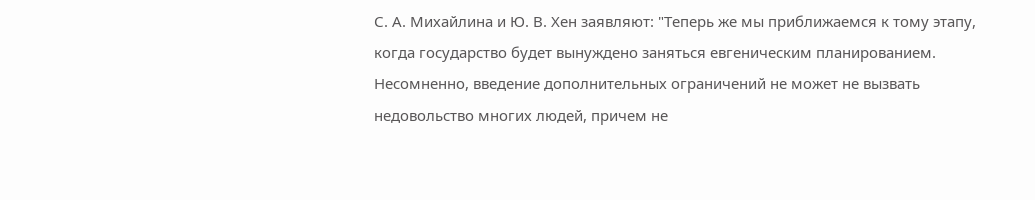С. А. Михайлина и Ю. В. Хен заявляют: "Теперь же мы приближаемся к тому этапу, когда государство будет вынуждено заняться евгеническим планированием. Несомненно, введение дополнительных ограничений не может не вызвать недовольство многих людей, причем не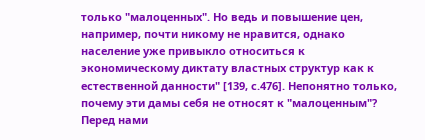только "малоценных". Но ведь и повышение цен, например, почти никому не нравится, однако население уже привыкло относиться к экономическому диктату властных структур как к естественной данности" [139, с.476]. Непонятно только, почему эти дамы себя не относят к "малоценным"? Перед нами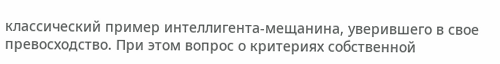классический пример интеллигента-мещанина, уверившего в свое превосходство. При этом вопрос о критериях собственной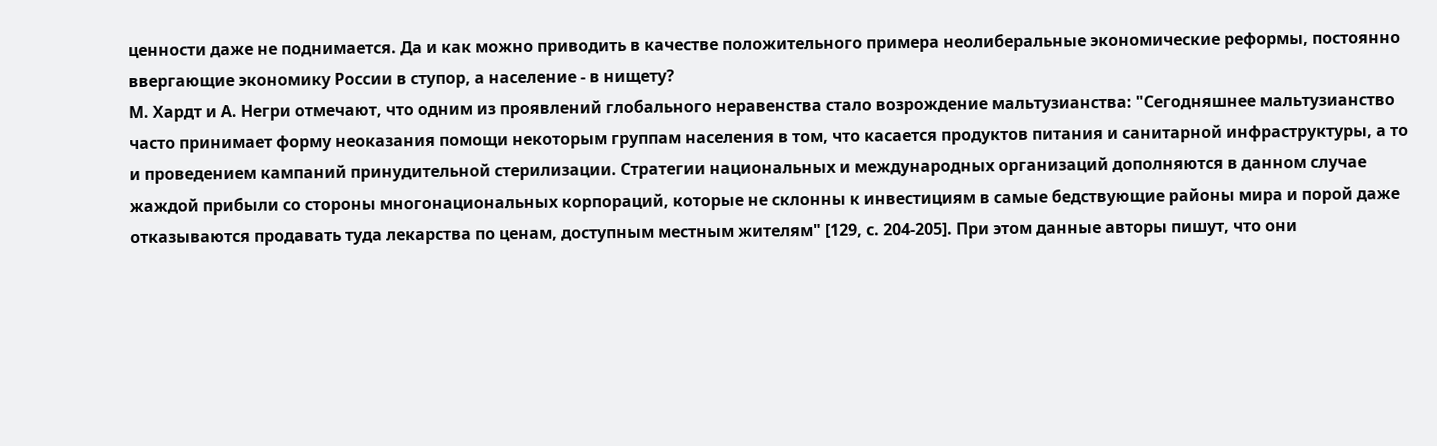ценности даже не поднимается. Да и как можно приводить в качестве положительного примера неолиберальные экономические реформы, постоянно ввергающие экономику России в ступор, а население - в нищету?
М. Хардт и А. Негри отмечают, что одним из проявлений глобального неравенства стало возрождение мальтузианства: "Сегодняшнее мальтузианство часто принимает форму неоказания помощи некоторым группам населения в том, что касается продуктов питания и санитарной инфраструктуры, а то и проведением кампаний принудительной стерилизации. Стратегии национальных и международных организаций дополняются в данном случае жаждой прибыли со стороны многонациональных корпораций, которые не склонны к инвестициям в самые бедствующие районы мира и порой даже отказываются продавать туда лекарства по ценам, доступным местным жителям" [129, с. 204-205]. При этом данные авторы пишут, что они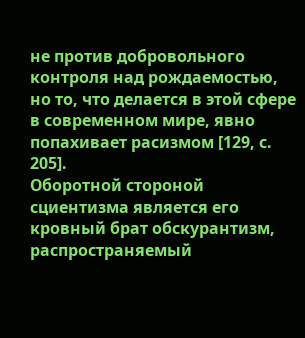не против добровольного контроля над рождаемостью, но то, что делается в этой сфере в современном мире, явно попахивает расизмом [129, с. 205].
Оборотной стороной сциентизма является его кровный брат обскурантизм, распространяемый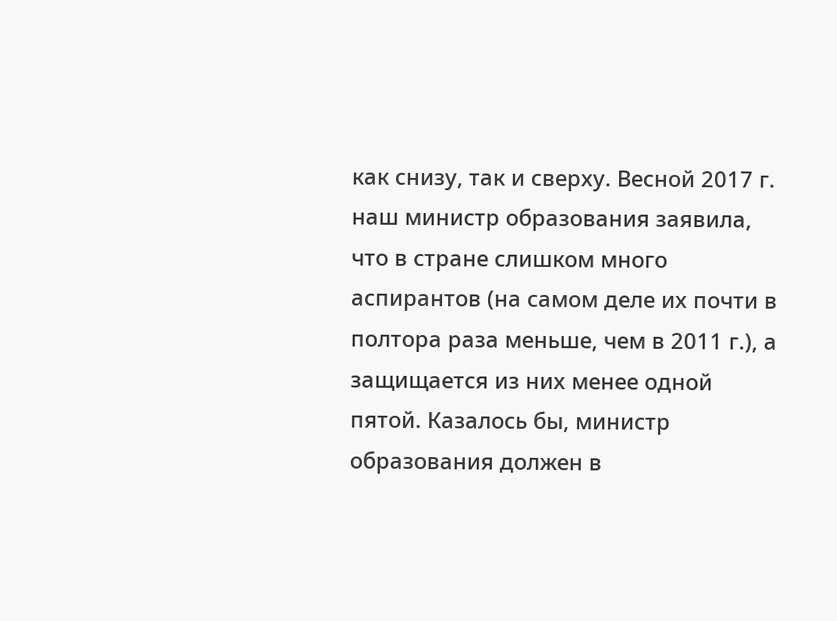как снизу, так и сверху. Весной 2017 г. наш министр образования заявила, что в стране слишком много аспирантов (на самом деле их почти в полтора раза меньше, чем в 2011 г.), а защищается из них менее одной пятой. Казалось бы, министр образования должен в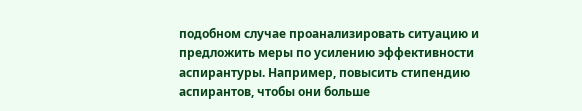подобном случае проанализировать ситуацию и предложить меры по усилению эффективности аспирантуры. Например, повысить стипендию аспирантов, чтобы они больше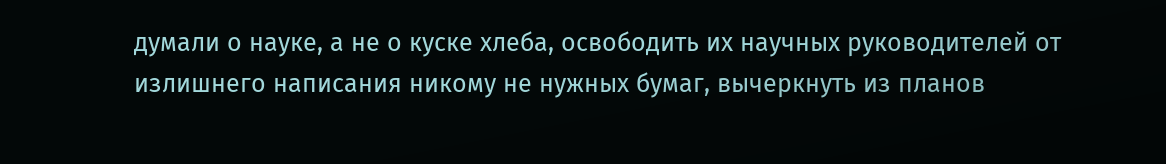думали о науке, а не о куске хлеба, освободить их научных руководителей от излишнего написания никому не нужных бумаг, вычеркнуть из планов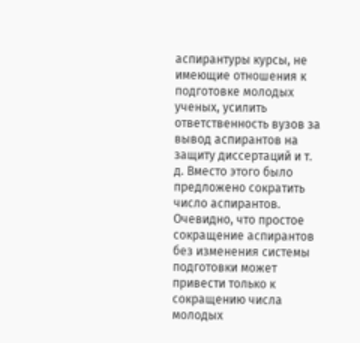аспирантуры курсы, не имеющие отношения к подготовке молодых ученых, усилить ответственность вузов за вывод аспирантов на защиту диссертаций и т. д. Вместо этого было предложено сократить число аспирантов. Очевидно, что простое сокращение аспирантов без изменения системы подготовки может привести только к сокращению числа молодых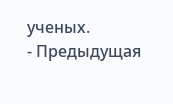ученых.
- Предыдущая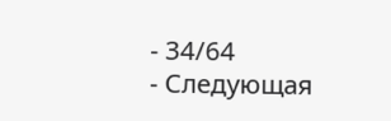- 34/64
- Следующая